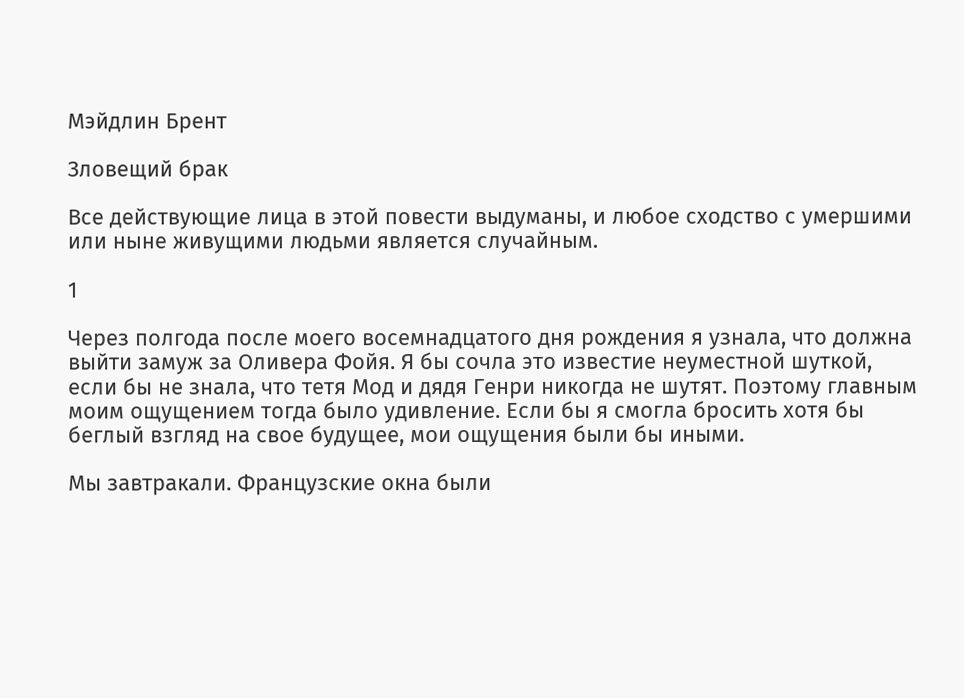Мэйдлин Брент

Зловещий брак

Все действующие лица в этой повести выдуманы, и любое сходство с умершими или ныне живущими людьми является случайным.

1

Через полгода после моего восемнадцатого дня рождения я узнала, что должна выйти замуж за Оливера Фойя. Я бы сочла это известие неуместной шуткой, если бы не знала, что тетя Мод и дядя Генри никогда не шутят. Поэтому главным моим ощущением тогда было удивление. Если бы я смогла бросить хотя бы беглый взгляд на свое будущее, мои ощущения были бы иными.

Мы завтракали. Французские окна были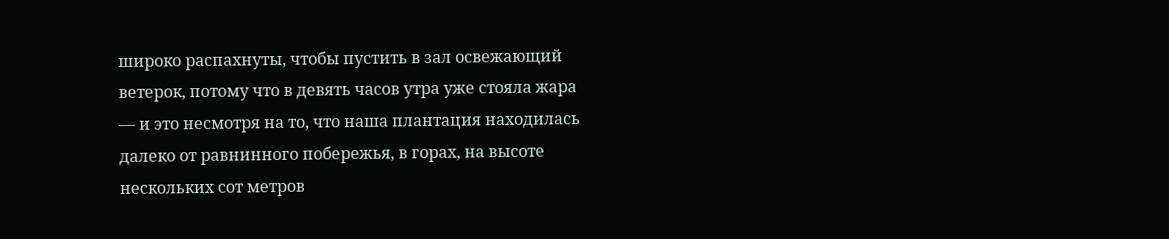широко распахнуты, чтобы пустить в зал освежающий ветерок, потому что в девять часов утра уже стояла жара — и это несмотря на то, что наша плантация находилась далеко от равнинного побережья, в горах, на высоте нескольких сот метров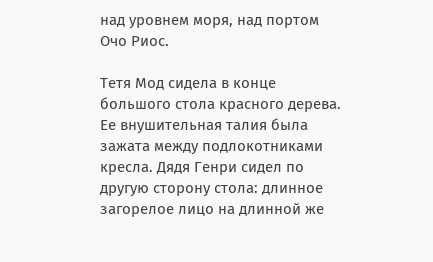над уровнем моря, над портом Очо Риос.

Тетя Мод сидела в конце большого стола красного дерева. Ее внушительная талия была зажата между подлокотниками кресла. Дядя Генри сидел по другую сторону стола: длинное загорелое лицо на длинной же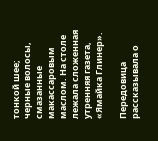тонкой шее; черные волосы, смазанные макассаровым маслом. На столе лежала сложенная утренняя газета, «Ямайка Глинер».

Передовица рассказывала о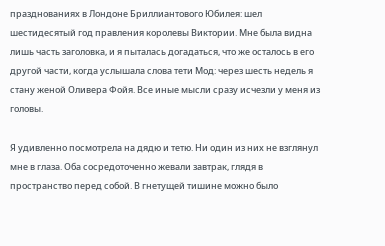празднованиях в Лондоне Бриллиантового Юбилея: шел шестидесятый год правления королевы Виктории. Мне была видна лишь часть заголовка, и я пыталась догадаться, что же осталось в его другой части, когда услышала слова тети Мод: через шесть недель я стану женой Оливера Фойя. Все иные мысли сразу исчезли у меня из головы.

Я удивленно посмотрела на дядю и тетю. Ни один из них не взглянул мне в глаза. Оба сосредоточенно жевали завтрак, глядя в пространство перед собой. В гнетущей тишине можно было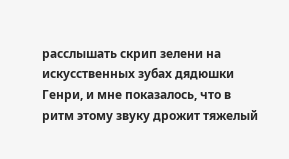расслышать скрип зелени на искусственных зубах дядюшки Генри, и мне показалось, что в ритм этому звуку дрожит тяжелый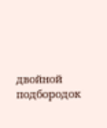двойной подбородок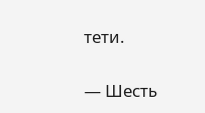тети.

— Шесть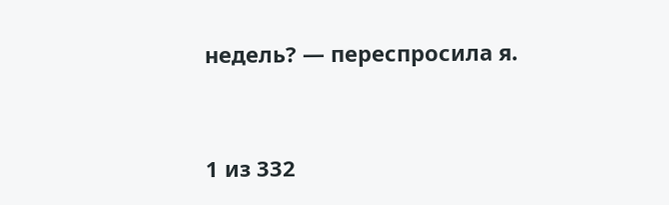недель? — переспросила я.



1 из 332